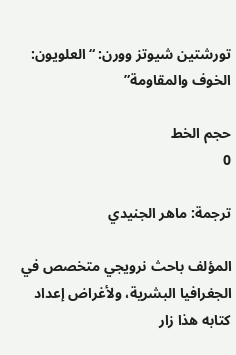تورشتين شيوتز وورن: “العلويون: الخوف والمقاومة”

حجم الخط
0

ترجمة: ماهر الجنيدي

المؤلف باحث نرويجي متخصص في الجغرافيا البشرية، ولأغراض إعداد كتابه هذا زار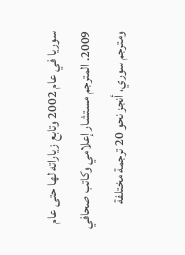سوريا في عام 2002 وتابع زياراته لها حتى عام 2009. المترجم مستشار إعلامي وكاتب صحافي ومترجم سوري، أنجز نحو 20 ترجمة مختلفة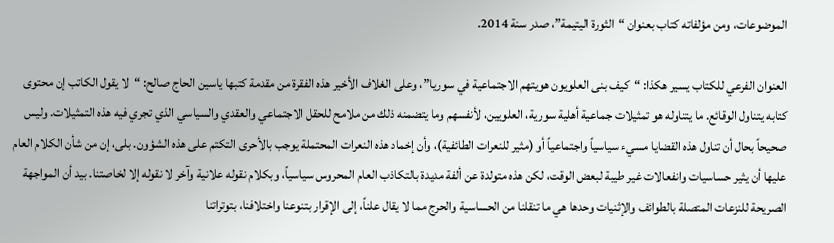الموضوعات، ومن مؤلفاته كتاب بعنوان “الثورة اليتيمة”، صدر سنة 2014.

العنوان الفرعي للكتاب يسير هكذا: “كيف بنى العلويون هويتهم الاجتماعية في سوريا”، وعلى الغلاف الأخير هذه الفقرة من مقدمة كتبها ياسين الحاج صالح: “لا يقول الكاتب إن محتوى كتابه يتناول الوقائع. ما يتناوله هو تمثيلات جماعية أهلية سورية، العلويين، لأنفسهم وما يتضمنه ذلك من ملامح للحقل الاجتماعي والعقدي والسياسي الذي تجري فيه هذه التمثيلات. وليس صحيحاً بحال أن تناول هذه القضايا مسيء سياسياً واجتماعياً أو (مثير للنعرات الطائفية)، وأن إخماد هذه النعرات المحتملة يوجب بالأحرى التكتم على هذه الشؤون. بلى، إن من شأن الكلام العام عليها أن يثير حساسيات وانفعالات غير طيبة لبعض الوقت، لكن هذه متولدة عن ألفة مديدة بالتكاذب العام المحروس سياسياً، وبكلام نقوله علانية وآخر لا نقوله إلا لخاصتنا. بيد أن المواجهة الصريحة للنزعات المتصلة بالطوائف والإثنيات وحدها هي ما تنقلنا من الحساسية والحرج مما لا يقال علناً، إلى الإقرار بتنوعنا واختلافنا، بتوتراتنا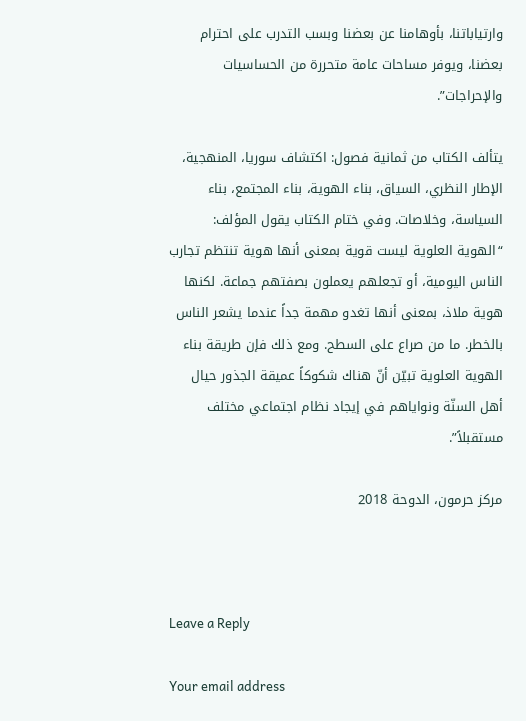وارتياباتنا، بأوهامنا عن بعضنا وبسب التدرب على احترام بعضنا، ويوفر مساحات عامة متحررة من الحساسيات والإحراجات”.

يتألف الكتاب من ثمانية فصول: اكتشاف سوريا، المنهجية، الإطار النظري، السياق، بناء الهوية، بناء المجتمع، بناء السياسة، وخلاصات. وفي ختام الكتاب يقول المؤلف: “الهوية العلوية ليست قوية بمعنى أنها هوية تنتظم تجارب الناس اليومية، أو تجعلهم يعملون بصفتهم جماعة. لكنها هوية ملاذ، بمعنى أنها تغدو مهمة جداً عندما يشعر الناس بالخطر. ما من صراع على السطح. ومع ذلك فإن طريقة بناء الهوية العلوية تبيّن أنّ هناك شكوكاً عميقة الجذور حيال أهل السنّة ونواياهم في إيجاد نظام اجتماعي مختلف مستقبلاً”.

مركز حرمون، الدوحة 2018



Leave a Reply

Your email address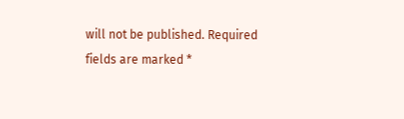will not be published. Required fields are marked *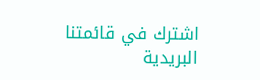اشترك في قائمتنا البريدية